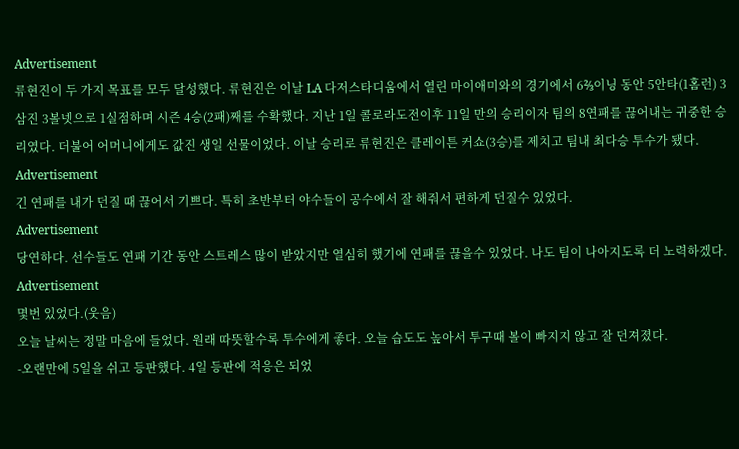Advertisement
류현진이 두 가지 목표를 모두 달성했다. 류현진은 이날 LA 다저스타디움에서 열린 마이애미와의 경기에서 6⅔이닝 동안 5안타(1홈런) 3삼진 3볼넷으로 1실점하며 시즌 4승(2패)째를 수확했다. 지난 1일 콜로라도전이후 11일 만의 승리이자 팀의 8연패를 끊어내는 귀중한 승리였다. 더불어 어머니에게도 값진 생일 선물이었다. 이날 승리로 류현진은 클레이튼 커쇼(3승)를 제치고 팀내 최다승 투수가 됐다.
Advertisement
긴 연패를 내가 던질 때 끊어서 기쁘다. 특히 초반부터 야수들이 공수에서 잘 해줘서 편하게 던질수 있었다.
Advertisement
당연하다. 선수들도 연패 기간 동안 스트레스 많이 받았지만 열심히 했기에 연패를 끊을수 있었다. 나도 팀이 나아지도록 더 노력하겠다.
Advertisement
몇번 있었다.(웃음)
오늘 날씨는 정말 마음에 들었다. 원래 따뜻할수록 투수에게 좋다. 오늘 습도도 높아서 투구때 볼이 빠지지 않고 잘 던져졌다.
-오랜만에 5일을 쉬고 등판했다. 4일 등판에 적응은 되었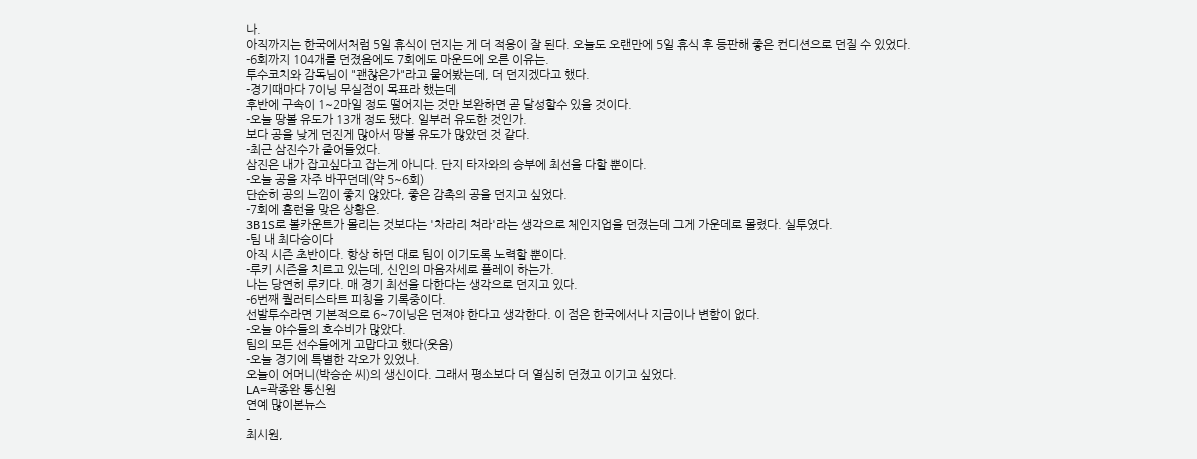나.
아직까지는 한국에서처럼 5일 휴식이 던지는 게 더 적응이 잘 된다. 오늘도 오랜만에 5일 휴식 후 등판해 좋은 컨디션으로 던질 수 있었다.
-6회까지 104개를 던졌음에도 7회에도 마운드에 오른 이유는.
투수코치와 감독님이 "괜찮은가"라고 물어봤는데, 더 던지겠다고 했다.
-경기때마다 7이닝 무실점이 목표라 했는데
후반에 구속이 1~2마일 정도 떨어지는 것만 보완하면 곧 달성할수 있을 것이다.
-오늘 땅볼 유도가 13개 정도 됐다. 일부러 유도한 것인가.
보다 공을 낮게 던진게 많아서 땅볼 유도가 많았던 것 같다.
-최근 삼진수가 줄어들었다.
삼진은 내가 잡고싶다고 잡는게 아니다. 단지 타자와의 승부에 최선을 다할 뿐이다.
-오늘 공을 자주 바꾸던데(약 5~6회)
단순히 공의 느낌이 좋지 않았다, 좋은 감촉의 공을 던지고 싶었다.
-7회에 홈런을 맞은 상황은.
3B1S로 볼카운트가 몰리는 것보다는 '차라리 쳐라'라는 생각으로 체인지업을 던졌는데 그게 가운데로 몰렸다. 실투였다.
-팀 내 최다승이다
아직 시즌 초반이다. 항상 하던 대로 팀이 이기도록 노력할 뿐이다.
-루키 시즌을 치르고 있는데, 신인의 마음자세로 플레이 하는가.
나는 당연히 루키다. 매 경기 최선을 다한다는 생각으로 던지고 있다.
-6번째 퀄러티스타트 피칭을 기록중이다.
선발투수라면 기본적으로 6~7이닝은 던져야 한다고 생각한다. 이 점은 한국에서나 지금이나 변함이 없다.
-오늘 야수들의 호수비가 많았다.
팀의 모든 선수들에게 고맙다고 했다(웃음)
-오늘 경기에 특별한 각오가 있었나.
오늘이 어머니(박승순 씨)의 생신이다. 그래서 평소보다 더 열심히 던졌고 이기고 싶었다.
LA=곽종완 통신원
연예 많이본뉴스
-
최시원,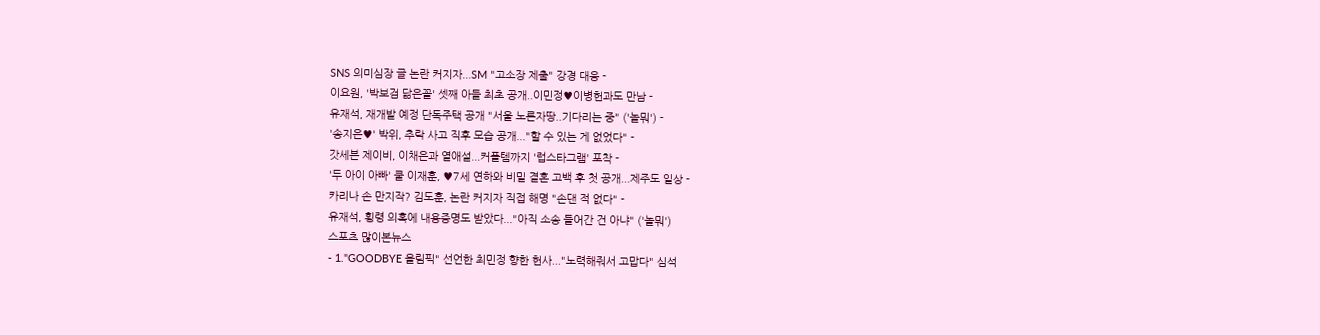SNS 의미심장 글 논란 커지자...SM "고소장 제출" 강경 대응 -
이요원, '박보검 닮은꼴' 셋째 아들 최초 공개..이민정♥이병헌과도 만남 -
유재석, 재개발 예정 단독주택 공개 "서울 노른자땅..기다리는 중" ('놀뭐') -
'송지은♥' 박위, 추락 사고 직후 모습 공개..."할 수 있는 게 없었다" -
갓세븐 제이비, 이채은과 열애설...커플템까지 '럽스타그램' 포착 -
'두 아이 아빠' 쿨 이재훈, ♥7세 연하와 비밀 결혼 고백 후 첫 공개...제주도 일상 -
카리나 손 만지작? 김도훈, 논란 커지자 직접 해명 "손댄 적 없다" -
유재석, 횡령 의혹에 내용증명도 받았다..."아직 소송 들어간 건 아냐" ('놀뭐')
스포츠 많이본뉴스
- 1."GOODBYE 올림픽" 선언한 최민정 향한 헌사..."노력해줘서 고맙다" 심석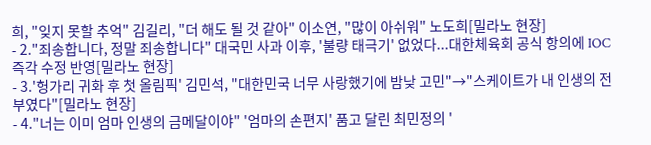희, "잊지 못할 추억" 김길리, "더 해도 될 것 같아" 이소연, "많이 아쉬워" 노도희[밀라노 현장]
- 2."죄송합니다, 정말 죄송합니다" 대국민 사과 이후, '불량 태극기' 없었다...대한체육회 공식 항의에 IOC 즉각 수정 반영[밀라노 현장]
- 3.'헝가리 귀화 후 첫 올림픽' 김민석, "대한민국 너무 사랑했기에 밤낮 고민"→"스케이트가 내 인생의 전부였다"[밀라노 현장]
- 4."너는 이미 엄마 인생의 금메달이야" '엄마의 손편지' 품고 달린 최민정의 '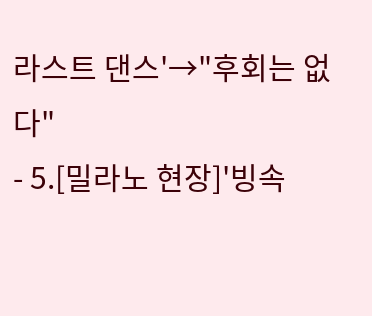라스트 댄스'→"후회는 없다"
- 5.[밀라노 현장]'빙속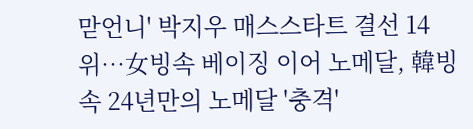맏언니' 박지우 매스스타트 결선 14위…女빙속 베이징 이어 노메달, 韓빙속 24년만의 노메달 '충격'